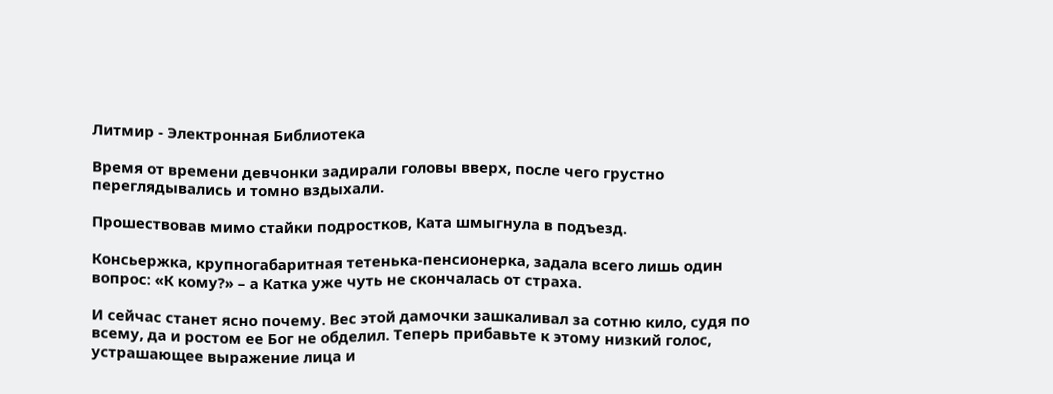Литмир - Электронная Библиотека

Время от времени девчонки задирали головы вверх, после чего грустно переглядывались и томно вздыхали.

Прошествовав мимо стайки подростков, Ката шмыгнула в подъезд.

Консьержка, крупногабаритная тетенька-пенсионерка, задала всего лишь один вопрос: «К кому?» – а Катка уже чуть не скончалась от страха.

И сейчас станет ясно почему. Вес этой дамочки зашкаливал за сотню кило, судя по всему, да и ростом ее Бог не обделил. Теперь прибавьте к этому низкий голос, устрашающее выражение лица и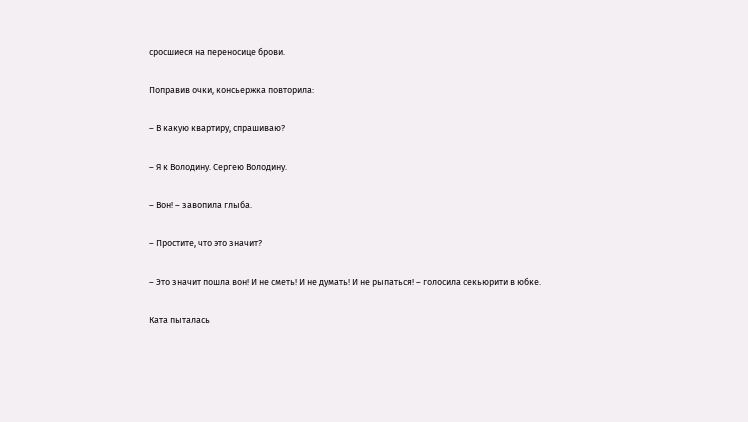сросшиеся на переносице брови.

Поправив очки, консьержка повторила:

– В какую квартиру, спрашиваю?

– Я к Володину. Сергею Володину.

– Вон! – завопила глыба.

– Простите, что это значит?

– Это значит пошла вон! И не сметь! И не думать! И не рыпаться! – голосила секьюрити в юбке.

Ката пыталась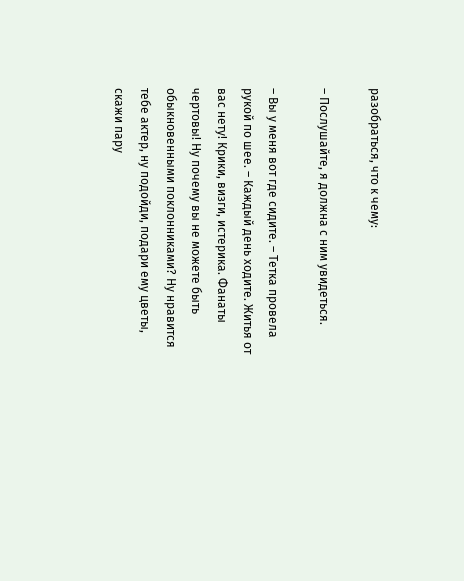разобраться, что к чему:

– Послушайте, я должна с ним увидеться.

– Вы у меня вот где сидите. – Тетка провела рукой по шее. – Каждый день ходите. Житья от вас нету! Крики, визги, истерика. Фанаты чертовы! Ну почему вы не можете быть обыкновенными поклонниками? Ну нравится тебе актер, ну подойди, подари ему цветы, скажи пару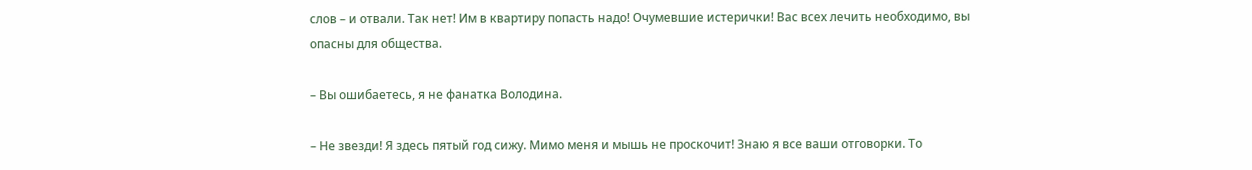слов – и отвали. Так нет! Им в квартиру попасть надо! Очумевшие истерички! Вас всех лечить необходимо, вы опасны для общества.

– Вы ошибаетесь, я не фанатка Володина.

– Не звезди! Я здесь пятый год сижу. Мимо меня и мышь не проскочит! Знаю я все ваши отговорки. То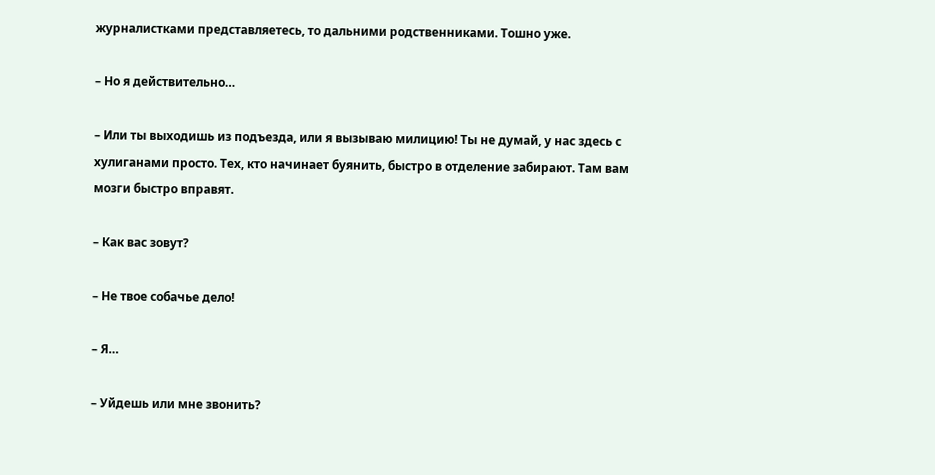журналистками представляетесь, то дальними родственниками. Тошно уже.

– Но я действительно…

– Или ты выходишь из подъезда, или я вызываю милицию! Ты не думай, у нас здесь с хулиганами просто. Тех, кто начинает буянить, быстро в отделение забирают. Там вам мозги быстро вправят.

– Как вас зовут?

– Не твое собачье дело!

– Я…

– Уйдешь или мне звонить?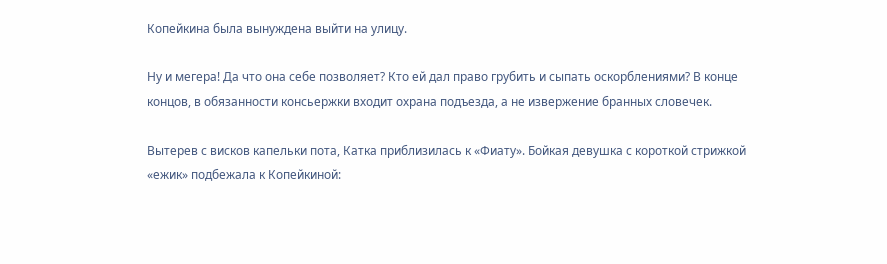Копейкина была вынуждена выйти на улицу.

Ну и мегера! Да что она себе позволяет? Кто ей дал право грубить и сыпать оскорблениями? В конце концов, в обязанности консьержки входит охрана подъезда, а не извержение бранных словечек.

Вытерев с висков капельки пота, Катка приблизилась к «Фиату». Бойкая девушка с короткой стрижкой «ежик» подбежала к Копейкиной: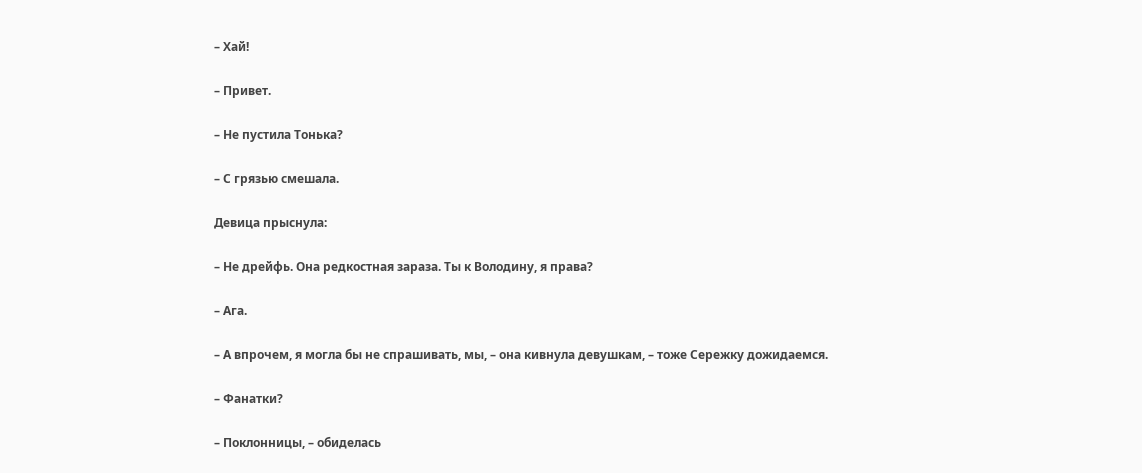– Хай!

– Привет.

– Не пустила Тонька?

– С грязью смешала.

Девица прыснула:

– Не дрейфь. Она редкостная зараза. Ты к Володину, я права?

– Ага.

– А впрочем, я могла бы не спрашивать, мы, – она кивнула девушкам, – тоже Сережку дожидаемся.

– Фанатки?

– Поклонницы, – обиделась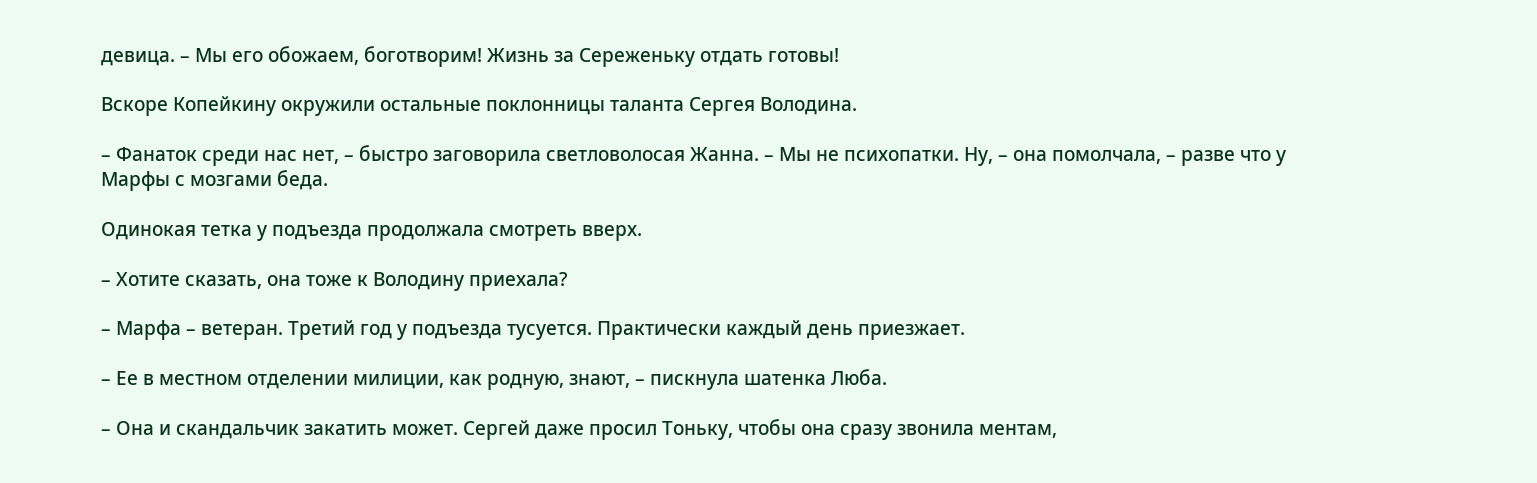девица. – Мы его обожаем, боготворим! Жизнь за Сереженьку отдать готовы!

Вскоре Копейкину окружили остальные поклонницы таланта Сергея Володина.

– Фанаток среди нас нет, – быстро заговорила светловолосая Жанна. – Мы не психопатки. Ну, – она помолчала, – разве что у Марфы с мозгами беда.

Одинокая тетка у подъезда продолжала смотреть вверх.

– Хотите сказать, она тоже к Володину приехала?

– Марфа – ветеран. Третий год у подъезда тусуется. Практически каждый день приезжает.

– Ее в местном отделении милиции, как родную, знают, – пискнула шатенка Люба.

– Она и скандальчик закатить может. Сергей даже просил Тоньку, чтобы она сразу звонила ментам,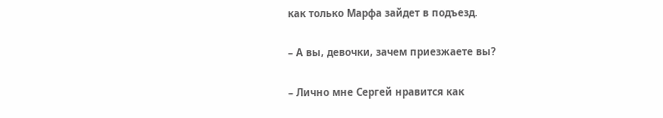как только Марфа зайдет в подъезд.

– А вы, девочки, зачем приезжаете вы?

– Лично мне Сергей нравится как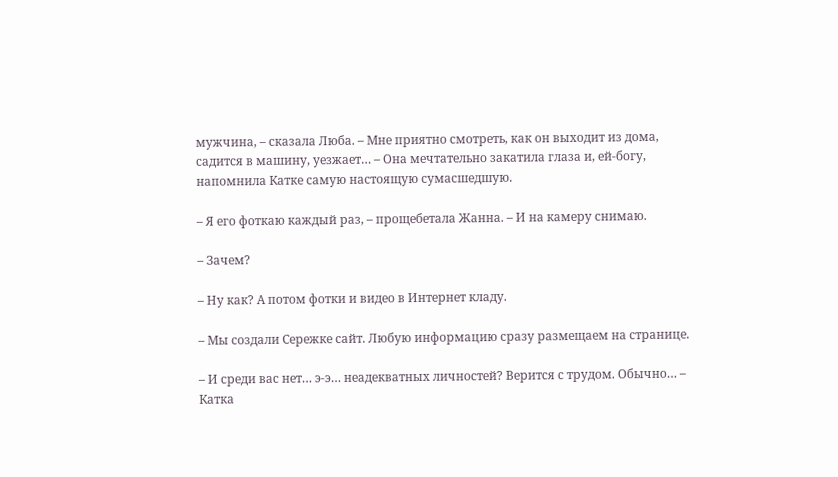мужчина, – сказала Люба. – Мне приятно смотреть, как он выходит из дома, садится в машину, уезжает… – Она мечтательно закатила глаза и, ей-богу, напомнила Катке самую настоящую сумасшедшую.

– Я его фоткаю каждый раз, – прощебетала Жанна. – И на камеру снимаю.

– Зачем?

– Ну как? А потом фотки и видео в Интернет кладу.

– Мы создали Сережке сайт. Любую информацию сразу размещаем на странице.

– И среди вас нет… э-э… неадекватных личностей? Верится с трудом. Обычно… – Катка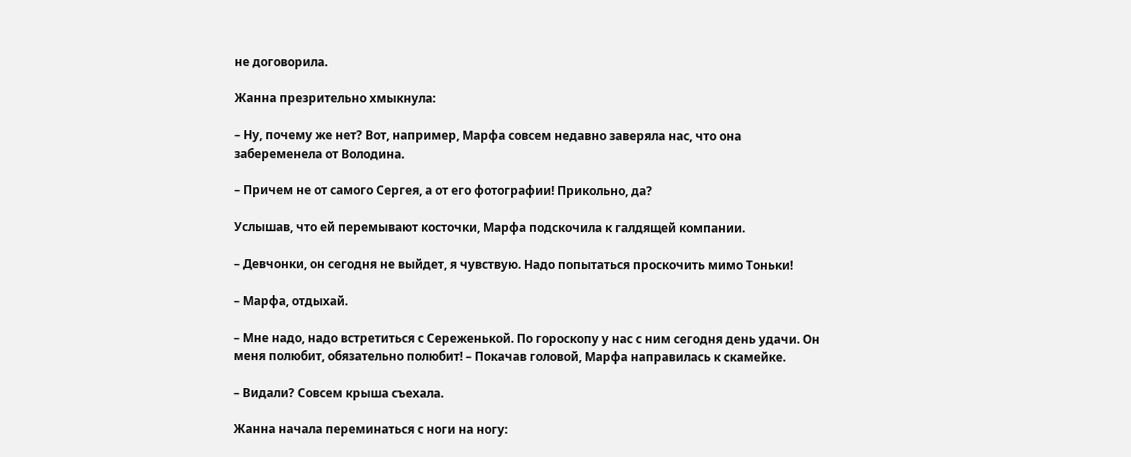не договорила.

Жанна презрительно хмыкнула:

– Ну, почему же нет? Вот, например, Марфа совсем недавно заверяла нас, что она забеременела от Володина.

– Причем не от самого Сергея, а от его фотографии! Прикольно, да?

Услышав, что ей перемывают косточки, Марфа подскочила к галдящей компании.

– Девчонки, он сегодня не выйдет, я чувствую. Надо попытаться проскочить мимо Тоньки!

– Марфа, отдыхай.

– Мне надо, надо встретиться с Сереженькой. По гороскопу у нас с ним сегодня день удачи. Он меня полюбит, обязательно полюбит! – Покачав головой, Марфа направилась к скамейке.

– Видали? Совсем крыша съехала.

Жанна начала переминаться с ноги на ногу: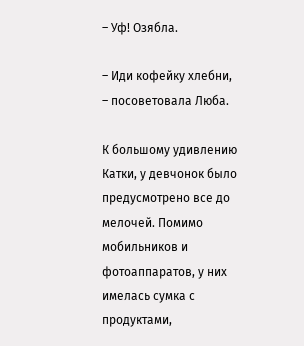– Уф! Озябла.

– Иди кофейку хлебни, – посоветовала Люба.

К большому удивлению Катки, у девчонок было предусмотрено все до мелочей. Помимо мобильников и фотоаппаратов, у них имелась сумка с продуктами,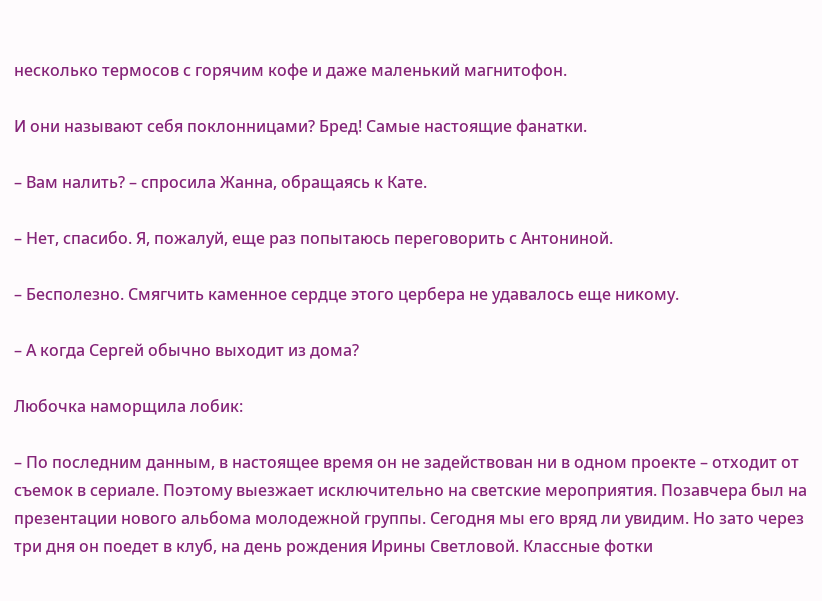несколько термосов с горячим кофе и даже маленький магнитофон.

И они называют себя поклонницами? Бред! Самые настоящие фанатки.

– Вам налить? – спросила Жанна, обращаясь к Кате.

– Нет, спасибо. Я, пожалуй, еще раз попытаюсь переговорить с Антониной.

– Бесполезно. Смягчить каменное сердце этого цербера не удавалось еще никому.

– А когда Сергей обычно выходит из дома?

Любочка наморщила лобик:

– По последним данным, в настоящее время он не задействован ни в одном проекте – отходит от съемок в сериале. Поэтому выезжает исключительно на светские мероприятия. Позавчера был на презентации нового альбома молодежной группы. Сегодня мы его вряд ли увидим. Но зато через три дня он поедет в клуб, на день рождения Ирины Светловой. Классные фотки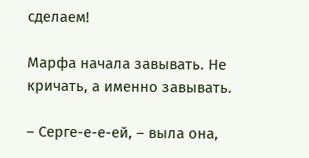сделаем!

Марфа начала завывать. Не кричать, а именно завывать.

– Серге-е-е-ей, – выла она,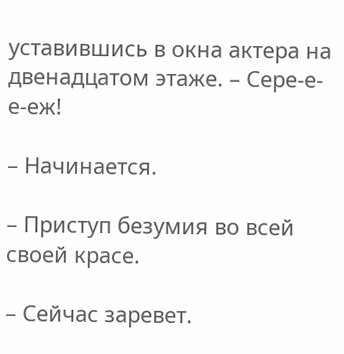уставившись в окна актера на двенадцатом этаже. – Сере-е-е-еж!

– Начинается.

– Приступ безумия во всей своей красе.

– Сейчас заревет.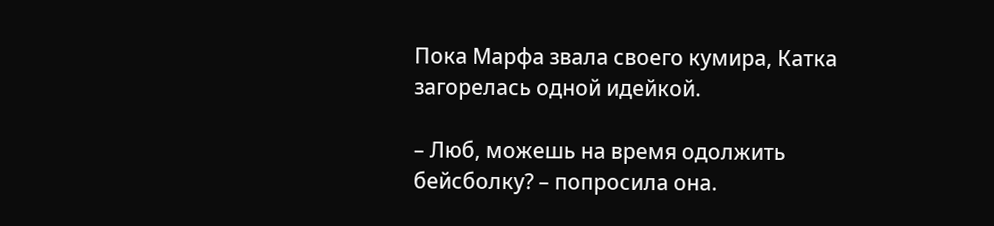Пока Марфа звала своего кумира, Катка загорелась одной идейкой.

– Люб, можешь на время одолжить бейсболку? – попросила она.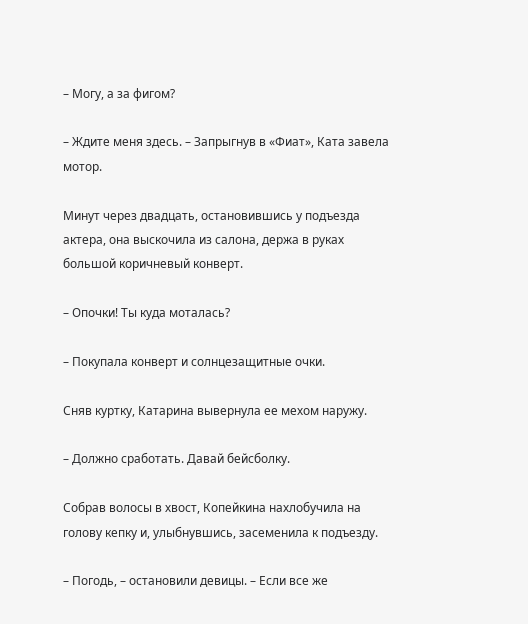– Могу, а за фигом?

– Ждите меня здесь. – Запрыгнув в «Фиат», Ката завела мотор.

Минут через двадцать, остановившись у подъезда актера, она выскочила из салона, держа в руках большой коричневый конверт.

– Опочки! Ты куда моталась?

– Покупала конверт и солнцезащитные очки.

Сняв куртку, Катарина вывернула ее мехом наружу.

– Должно сработать. Давай бейсболку.

Собрав волосы в хвост, Копейкина нахлобучила на голову кепку и, улыбнувшись, засеменила к подъезду.

– Погодь, – остановили девицы. – Если все же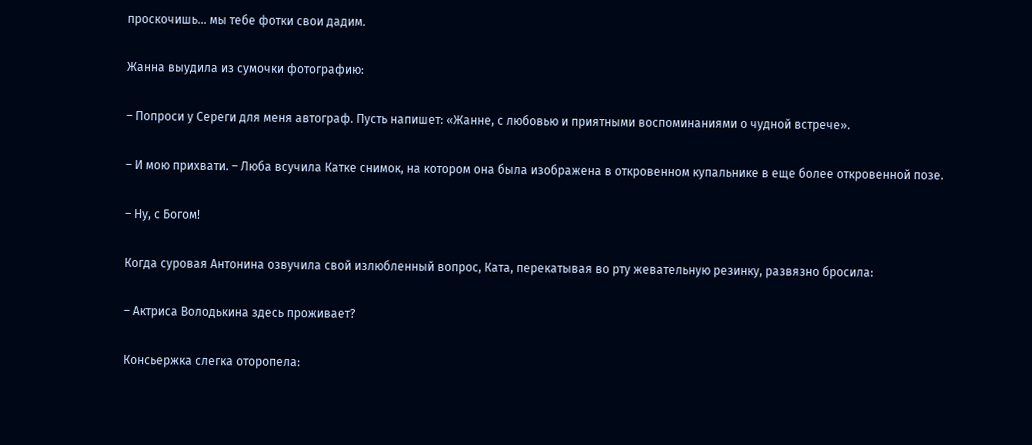проскочишь… мы тебе фотки свои дадим.

Жанна выудила из сумочки фотографию:

– Попроси у Сереги для меня автограф. Пусть напишет: «Жанне, с любовью и приятными воспоминаниями о чудной встрече».

– И мою прихвати. – Люба всучила Катке снимок, на котором она была изображена в откровенном купальнике в еще более откровенной позе.

– Ну, с Богом!

Когда суровая Антонина озвучила свой излюбленный вопрос, Ката, перекатывая во рту жевательную резинку, развязно бросила:

– Актриса Володькина здесь проживает?

Консьержка слегка оторопела: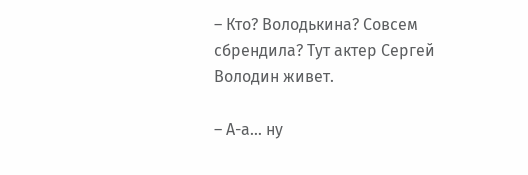– Кто? Володькина? Совсем сбрендила? Тут актер Сергей Володин живет.

– А-а… ну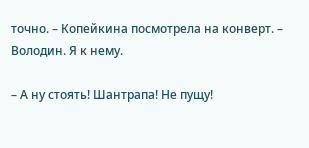точно. – Копейкина посмотрела на конверт. – Володин. Я к нему.

– А ну стоять! Шантрапа! Не пущу!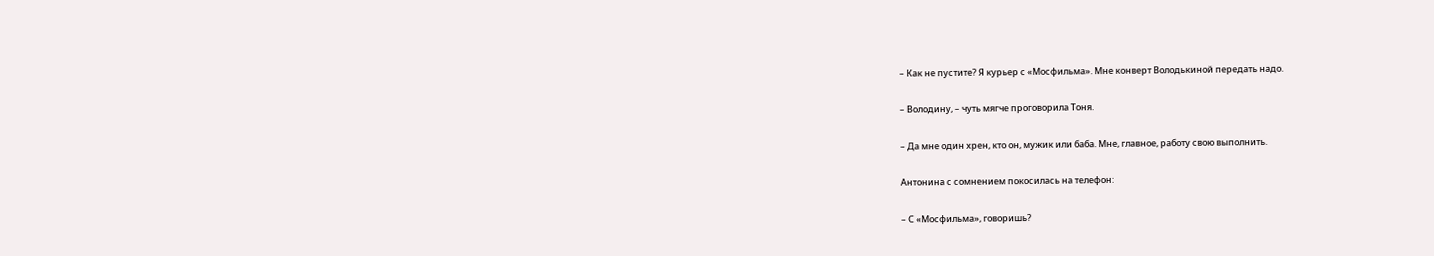– Как не пустите? Я курьер с «Мосфильма». Мне конверт Володькиной передать надо.

– Володину, – чуть мягче проговорила Тоня.

– Да мне один хрен, кто он, мужик или баба. Мне, главное, работу свою выполнить.

Антонина с сомнением покосилась на телефон:

– С «Мосфильма», говоришь?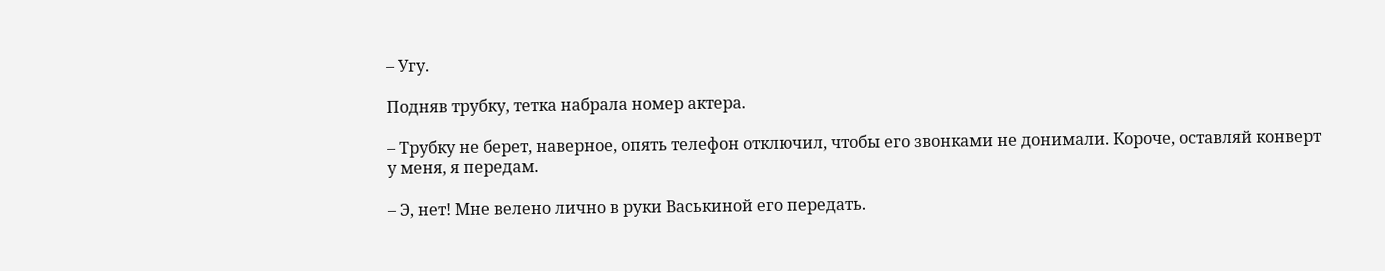– Угу.

Подняв трубку, тетка набрала номер актера.

– Трубку не берет, наверное, опять телефон отключил, чтобы его звонками не донимали. Короче, оставляй конверт у меня, я передам.

– Э, нет! Мне велено лично в руки Васькиной его передать.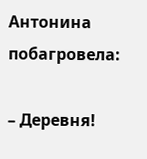Антонина побагровела:

– Деревня!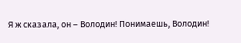Я ж сказала, он – Володин! Понимаешь, Володин!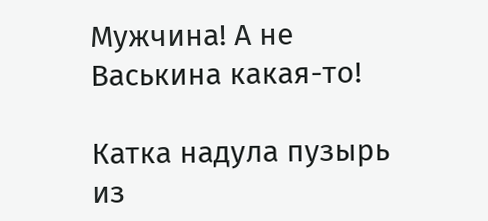Мужчина! А не Васькина какая-то!

Катка надула пузырь из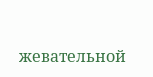жевательной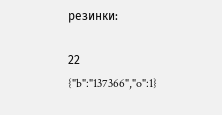резинки:

22
{"b":"137366","o":1}